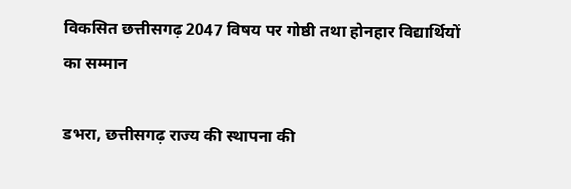विकसित छत्तीसगढ़ 2047 विषय पर गोष्ठी तथा होनहार विद्यार्थियों का सम्मान

डभरा, छत्तीसगढ़ राज्य की स्थापना की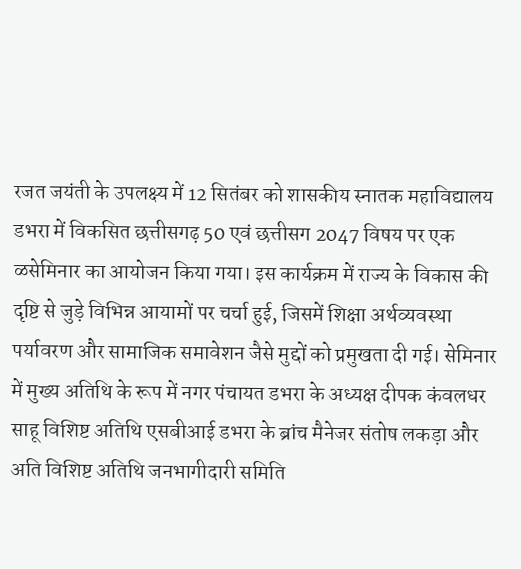रजत जयंती के उपलक्ष्य में 12 सितंबर को शासकीय स्नातक महाविद्यालय डभरा में विकसित छत्तीसगढ़ 50 एवं छत्तीसग 2047 विषय पर एक ळसेमिनार का आयोजन किया गया। इस कार्यक्रम में राज्य के विकास की दृष्टि से जुड़े विभिन्न आयामों पर चर्चा हुई, जिसमें शिक्षा अर्थव्यवस्था पर्यावरण और सामाजिक समावेशन जैसे मुद्दों को प्रमुखता दी गई। सेमिनार में मुख्य अतिथि के रूप में नगर पंचायत डभरा के अध्यक्ष दीपक कंवलधर साहू विशिष्ट अतिथि एसबीआई डभरा के ब्रांच मैनेजर संतोष लकड़ा और अति विशिष्ट अतिथि जनभागीदारी समिति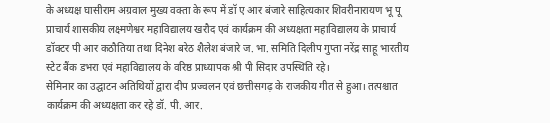के अध्यक्ष घासीराम अग्रवाल मुख्य वक्ता के रूप में डॉ ए आर बंजारे साहित्यकार शिवरीनारायण भू पू प्राचार्य शासकीय लक्ष्मणेश्वर महाविद्यालय खरौद एवं कार्यक्रम की अध्यक्षता महाविद्यालय के प्राचार्य डॉक्टर पी आर कठौतिया तथा दिनेश बरेठ शैलेश बंजारे ज. भा. समिति दिलीप गुप्ता नरेंद्र साहू भारतीय स्टेट बैंक डभरा एवं महाविद्यालय के वरिष्ठ प्राध्यापक श्री पी सिदार उपस्थिति रहे।
सेमिनार का उद्घाटन अतिथियों द्वारा दीप प्रज्वलन एवं छत्तीसगढ़ के राजकीय गीत से हुआ। तत्पश्चात कार्यक्रम की अध्यक्षता कर रहे डॉ. पी. आर.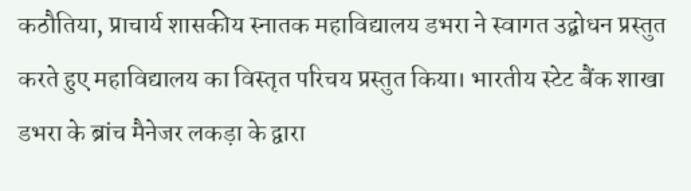कठौतिया, प्राचार्य शासकीय स्नातक महाविद्यालय डभरा ने स्वागत उद्बोधन प्रस्तुत करते हुए महाविद्यालय का विस्तृत परिचय प्रस्तुत किया। भारतीय स्टेट बैंक शाखा डभरा के ब्रांच मैनेजर लकड़ा के द्वारा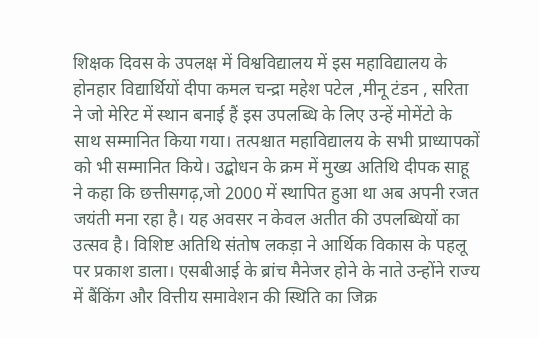शिक्षक दिवस के उपलक्ष में विश्वविद्यालय में इस महाविद्यालय के होनहार विद्यार्थियों दीपा कमल चन्द्रा महेश पटेल ,मीनू टंडन , सरिता ने जो मेरिट में स्थान बनाई हैं इस उपलब्धि के लिए उन्हें मोमेंटो के साथ सम्मानित किया गया। तत्पश्चात महाविद्यालय के सभी प्राध्यापकों को भी सम्मानित किये। उद्बोधन के क्रम में मुख्य अतिथि दीपक साहू ने कहा कि छत्तीसगढ़,जो 2000 में स्थापित हुआ था अब अपनी रजत जयंती मना रहा है। यह अवसर न केवल अतीत की उपलब्धियों का उत्सव है। विशिष्ट अतिथि संतोष लकड़ा ने आर्थिक विकास के पहलू पर प्रकाश डाला। एसबीआई के ब्रांच मैनेजर होने के नाते उन्होंने राज्य में बैंकिंग और वित्तीय समावेशन की स्थिति का जिक्र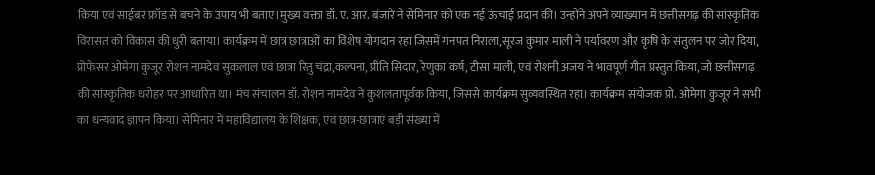किया एवं साईबर फ्रॉड से बचने के उपाय भी बताए।मुख्य वक्ता डॉ. ए. आर. बंजारे ने सेमिनार को एक नई ऊंचाई प्रदान की। उन्होंने अपने व्याख्यान में छत्तीसगढ़ की सांस्कृतिक विरासत को विकास की धुरी बताया। कार्यक्रम में छात्र छात्राओं का विशेष योगदान रहा जिसमें गनपत निराला,सूरज कुमार माली ने पर्यावरण और कृषि के संतुलन पर जोर दिया,
प्रोफेसर ओमेगा कुजूर रोशन नामदेव सुकलाल एवं छात्रा रितु चंद्रा,कल्पना, प्रीति सिदार, रेणुका कर्ष, टीसा माली, एवं रोशनी अजय ने भावपूर्ण गीत प्रस्तुत किया, जो छत्तीसगढ़ की सांस्कृतिक धरोहर पर आधारित था। मंच संचालन डॉ. रोशन नामदेव ने कुशलतापूर्वक किया, जिससे कार्यक्रम सुव्यवस्थित रहा। कार्यक्रम संयोजक प्रो. ओमेगा कुजूर ने सभी का धन्यवाद ज्ञापन किया। सेमिनार में महाविद्यालय के शिक्षक, एवं छात्र-छात्राएं बड़ी संख्या में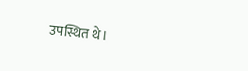उपस्थित थे।